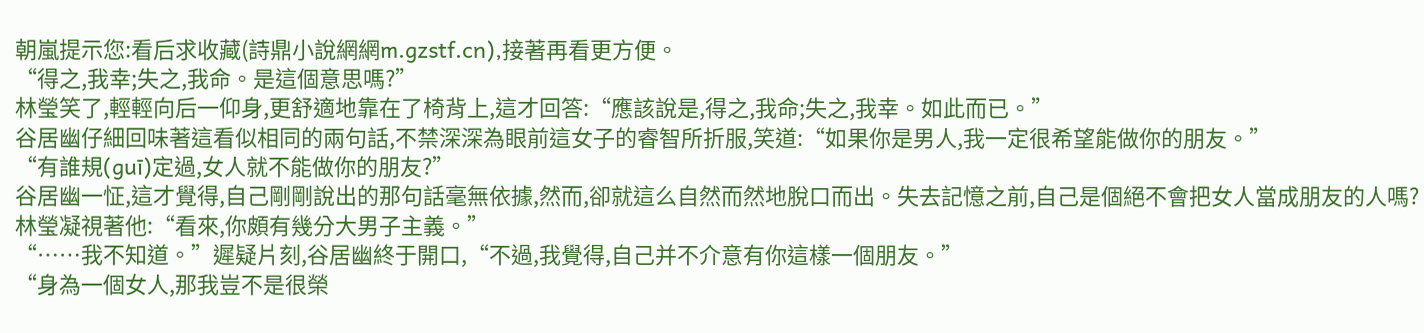朝嵐提示您:看后求收藏(詩鼎小說網網m.gzstf.cn),接著再看更方便。
“得之,我幸;失之,我命。是這個意思嗎?”
林瑩笑了,輕輕向后一仰身,更舒適地靠在了椅背上,這才回答:“應該說是,得之,我命;失之,我幸。如此而已。”
谷居幽仔細回味著這看似相同的兩句話,不禁深深為眼前這女子的睿智所折服,笑道:“如果你是男人,我一定很希望能做你的朋友。”
“有誰規(guī)定過,女人就不能做你的朋友?”
谷居幽一怔,這才覺得,自己剛剛說出的那句話毫無依據,然而,卻就這么自然而然地脫口而出。失去記憶之前,自己是個絕不會把女人當成朋友的人嗎?
林瑩凝視著他:“看來,你頗有幾分大男子主義。”
“……我不知道。”遲疑片刻,谷居幽終于開口,“不過,我覺得,自己并不介意有你這樣一個朋友。”
“身為一個女人,那我豈不是很榮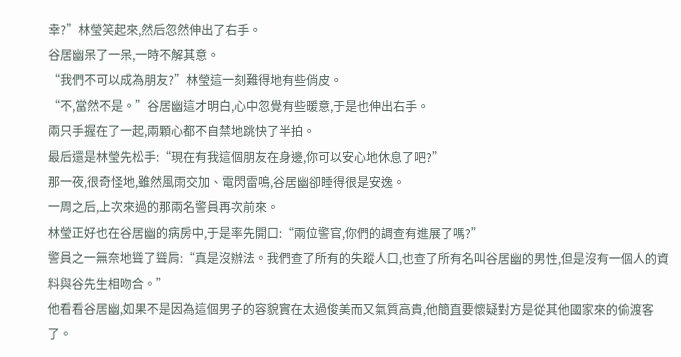幸?”林瑩笑起來,然后忽然伸出了右手。
谷居幽呆了一呆,一時不解其意。
“我們不可以成為朋友?”林瑩這一刻難得地有些俏皮。
“不,當然不是。”谷居幽這才明白,心中忽覺有些暖意,于是也伸出右手。
兩只手握在了一起,兩顆心都不自禁地跳快了半拍。
最后還是林瑩先松手:“現在有我這個朋友在身邊,你可以安心地休息了吧?”
那一夜,很奇怪地,雖然風雨交加、電閃雷鳴,谷居幽卻睡得很是安逸。
一周之后,上次來過的那兩名警員再次前來。
林瑩正好也在谷居幽的病房中,于是率先開口:“兩位警官,你們的調查有進展了嗎?”
警員之一無奈地聳了聳肩:“真是沒辦法。我們查了所有的失蹤人口,也查了所有名叫谷居幽的男性,但是沒有一個人的資料與谷先生相吻合。”
他看看谷居幽,如果不是因為這個男子的容貌實在太過俊美而又氣質高貴,他簡直要懷疑對方是從其他國家來的偷渡客了。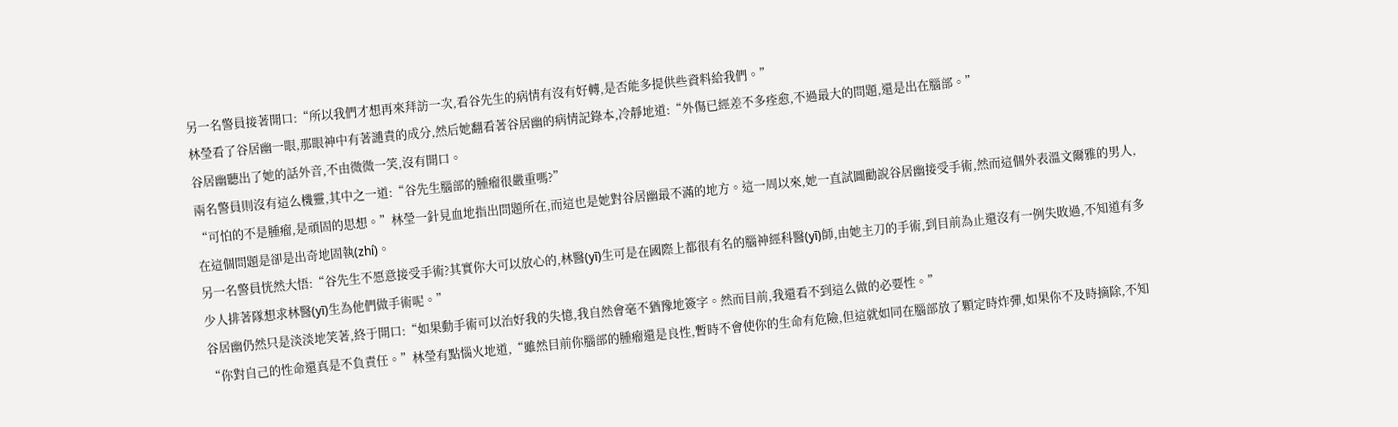另一名警員接著開口:“所以我們才想再來拜訪一次,看谷先生的病情有沒有好轉,是否能多提供些資料給我們。”
林瑩看了谷居幽一眼,那眼神中有著譴責的成分,然后她翻看著谷居幽的病情記錄本,冷靜地道:“外傷已經差不多痊愈,不過最大的問題,還是出在腦部。”
谷居幽聽出了她的話外音,不由微微一笑,沒有開口。
兩名警員則沒有這么機靈,其中之一道:“谷先生腦部的腫瘤很嚴重嗎?”
“可怕的不是腫瘤,是頑固的思想。”林瑩一針見血地指出問題所在,而這也是她對谷居幽最不滿的地方。這一周以來,她一直試圖勸說谷居幽接受手術,然而這個外表溫文爾雅的男人,在這個問題是卻是出奇地固執(zhí)。
另一名警員恍然大悟:“谷先生不愿意接受手術?其實你大可以放心的,林醫(yī)生可是在國際上都很有名的腦神經科醫(yī)師,由她主刀的手術,到目前為止還沒有一例失敗過,不知道有多少人排著隊想求林醫(yī)生為他們做手術呢。”
谷居幽仍然只是淡淡地笑著,終于開口:“如果動手術可以治好我的失憶,我自然會毫不猶豫地簽字。然而目前,我還看不到這么做的必要性。”
“你對自己的性命還真是不負責任。”林瑩有點惱火地道,“雖然目前你腦部的腫瘤還是良性,暫時不會使你的生命有危險,但這就如同在腦部放了顆定時炸彈,如果你不及時摘除,不知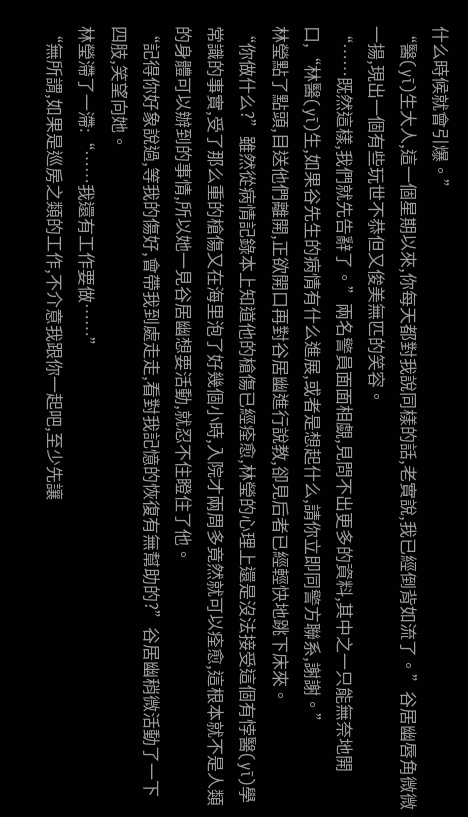什么時候就會引爆。”
“醫(yī)生大人,這一個星期以來,你每天都對我說同樣的話,老實說,我已經倒背如流了。”谷居幽唇角微微一揚,現出一個有些玩世不恭但又俊美無匹的笑容。
“……既然這樣,我們就先告辭了。”兩名警員面面相覷,見問不出更多的資料,其中之一只能無奈地開口,“林醫(yī)生,如果谷先生的病情有什么進展,或者是想起什么,請你立即同警方聯系,謝謝。”
林瑩點了點頭,目送他們離開,正欲開口再對谷居幽進行說教,卻見后者已經輕快地跳下床來。
“你做什么?”雖然從病情記錄本上知道他的槍傷已經痊愈,林瑩的心理上還是沒法接受這個有悖醫(yī)學常識的事實,受了那么重的槍傷又在海里泡了好幾個小時,入院才兩周多竟然就可以痊愈,這根本就不是人類的身體可以辦到的事情,所以她一見谷居幽想要活動,就忍不住瞪住了他。
“記得你好象說過,等我的傷好,會帶我到處走走,看對我記憶的恢復有無幫助的?”谷居幽稍微活動了一下四肢,笑望向她。
林瑩滯了一滯:“……我還有工作要做……”
“無所謂,如果是巡房之類的工作,不介意我跟你一起吧,至少先讓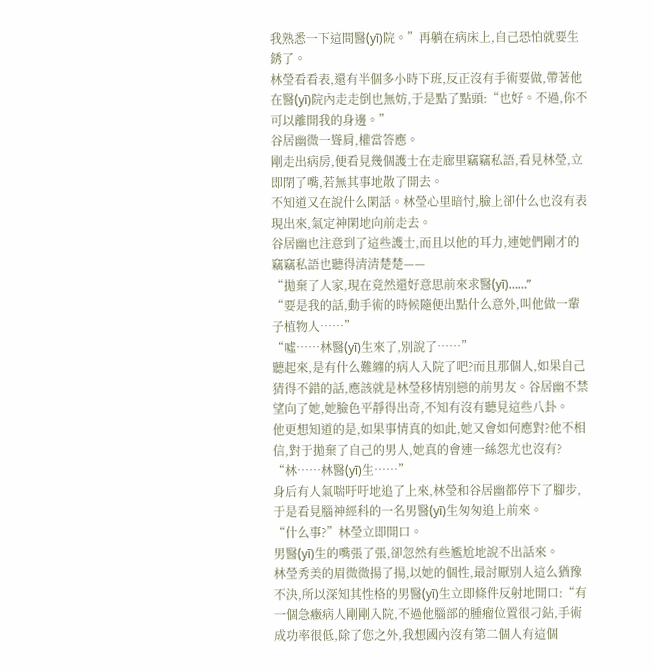我熟悉一下這間醫(yī)院。”再躺在病床上,自己恐怕就要生銹了。
林瑩看看表,還有半個多小時下班,反正沒有手術要做,帶著他在醫(yī)院內走走倒也無妨,于是點了點頭:“也好。不過,你不可以離開我的身邊。”
谷居幽微一聳肩,權當答應。
剛走出病房,便看見幾個護士在走廊里竊竊私語,看見林瑩,立即閉了嘴,若無其事地散了開去。
不知道又在說什么閑話。林瑩心里暗忖,臉上卻什么也沒有表現出來,氣定神閑地向前走去。
谷居幽也注意到了這些護士,而且以他的耳力,連她們剛才的竊竊私語也聽得清清楚楚——
“拋棄了人家,現在竟然還好意思前來求醫(yī)……”
“要是我的話,動手術的時候隨便出點什么意外,叫他做一輩子植物人……”
“噓……林醫(yī)生來了,別說了……”
聽起來,是有什么難纏的病人入院了吧?而且那個人,如果自己猜得不錯的話,應該就是林瑩移情別戀的前男友。谷居幽不禁望向了她,她臉色平靜得出奇,不知有沒有聽見這些八卦。
他更想知道的是,如果事情真的如此,她又會如何應對?他不相信,對于拋棄了自己的男人,她真的會連一絲怨尤也沒有?
“林……林醫(yī)生……”
身后有人氣喘吁吁地追了上來,林瑩和谷居幽都停下了腳步,于是看見腦神經科的一名男醫(yī)生匆匆追上前來。
“什么事?”林瑩立即開口。
男醫(yī)生的嘴張了張,卻忽然有些尷尬地說不出話來。
林瑩秀美的眉微微揚了揚,以她的個性,最討厭別人這么猶豫不決,所以深知其性格的男醫(yī)生立即條件反射地開口:“有一個急癥病人剛剛入院,不過他腦部的腫瘤位置很刁鉆,手術成功率很低,除了您之外,我想國內沒有第二個人有這個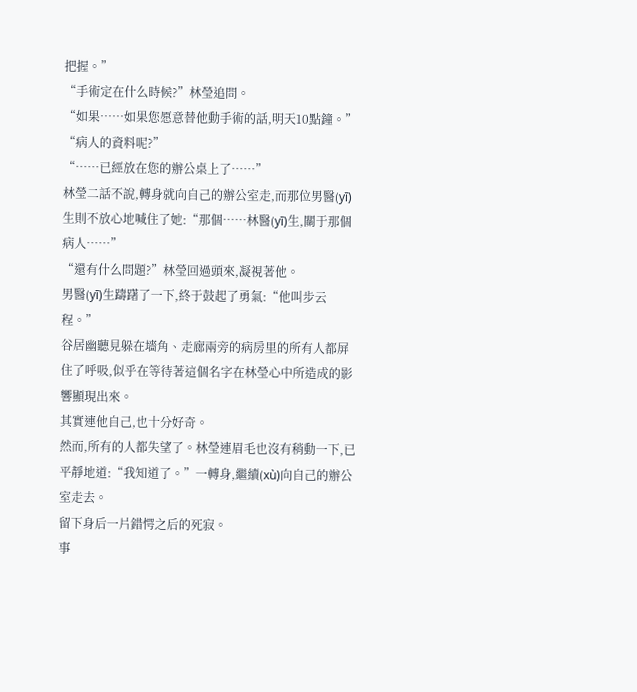把握。”
“手術定在什么時候?”林瑩追問。
“如果……如果您愿意替他動手術的話,明天10點鐘。”
“病人的資料呢?”
“……已經放在您的辦公桌上了……”
林瑩二話不說,轉身就向自己的辦公室走,而那位男醫(yī)生則不放心地喊住了她:“那個……林醫(yī)生,關于那個病人……”
“還有什么問題?”林瑩回過頭來,凝視著他。
男醫(yī)生躊躇了一下,終于鼓起了勇氣:“他叫步云程。”
谷居幽聽見躲在墻角、走廊兩旁的病房里的所有人都屏住了呼吸,似乎在等待著這個名字在林瑩心中所造成的影響顯現出來。
其實連他自己,也十分好奇。
然而,所有的人都失望了。林瑩連眉毛也沒有稍動一下,已平靜地道:“我知道了。”一轉身,繼續(xù)向自己的辦公室走去。
留下身后一片錯愕之后的死寂。
事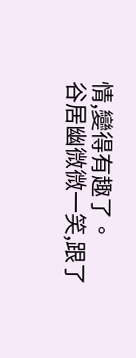情,變得有趣了。
谷居幽微微一笑,跟了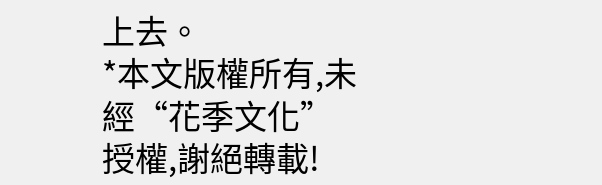上去。
*本文版權所有,未經“花季文化”授權,謝絕轉載!